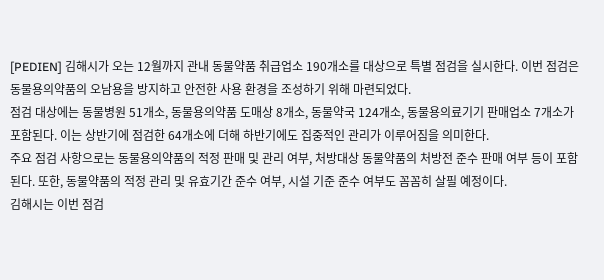[PEDIEN] 김해시가 오는 12월까지 관내 동물약품 취급업소 190개소를 대상으로 특별 점검을 실시한다. 이번 점검은 동물용의약품의 오남용을 방지하고 안전한 사용 환경을 조성하기 위해 마련되었다.
점검 대상에는 동물병원 51개소, 동물용의약품 도매상 8개소, 동물약국 124개소, 동물용의료기기 판매업소 7개소가 포함된다. 이는 상반기에 점검한 64개소에 더해 하반기에도 집중적인 관리가 이루어짐을 의미한다.
주요 점검 사항으로는 동물용의약품의 적정 판매 및 관리 여부, 처방대상 동물약품의 처방전 준수 판매 여부 등이 포함된다. 또한, 동물약품의 적정 관리 및 유효기간 준수 여부, 시설 기준 준수 여부도 꼼꼼히 살필 예정이다.
김해시는 이번 점검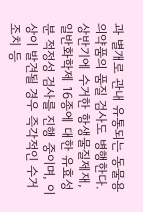과 별개로 관내 유통되는 동물용의약품의 품질 검사도 병행한다. 상반기에 수거한 항생물질제재, 일반화학제 16종에 대한 유효성분 적정성 검사를 진행 중이며, 이상이 발견될 경우 즉각적인 수거 조치 등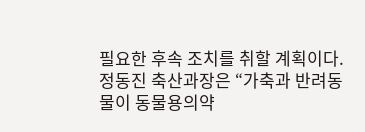필요한 후속 조치를 취할 계획이다.
정동진 축산과장은 “가축과 반려동물이 동물용의약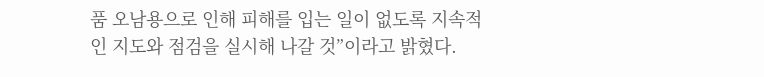품 오남용으로 인해 피해를 입는 일이 없도록 지속적인 지도와 점검을 실시해 나갈 것”이라고 밝혔다.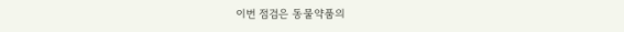이번 점검은 동물약품의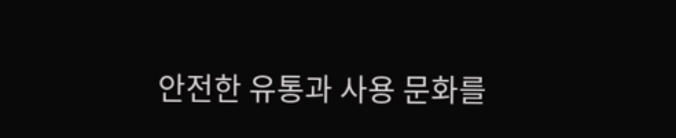안전한 유통과 사용 문화를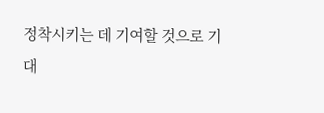정착시키는 데 기여할 것으로 기대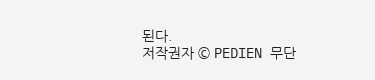된다.
저작권자 © PEDIEN 무단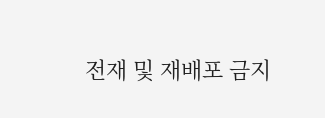전재 및 재배포 금지